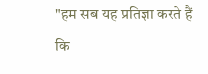"हम सब यह प्रतिज्ञा करते हैं कि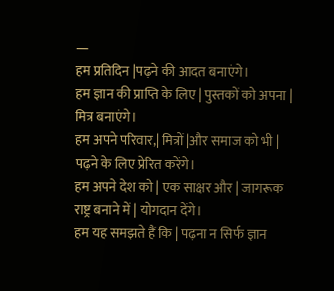—
हम प्रतिदिन |पढ़ने की आदत बनाएंगे।
हम ज्ञान की प्राप्ति के लिए | पुस्तकों को अपना | मित्र बनाएंगे।
हम अपने परिवार,| मित्रों |और समाज को भी | पढ़ने के लिए प्रेरित करेंगे।
हम अपने देश को | एक साक्षर और | जागरूक राष्ट्र बनाने में | योगदान देंगे।
हम यह समझते हैं कि | पढ़ना न सिर्फ ज्ञान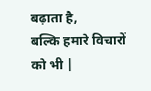बढ़ाता है,
बल्कि हमारे विचारों को भी |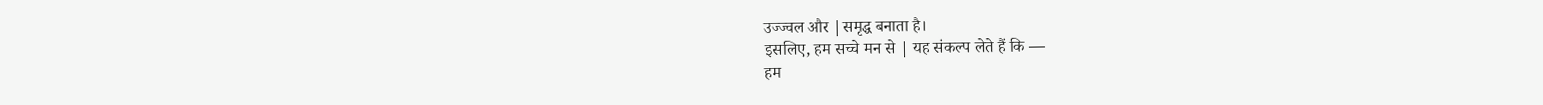उज्ज्वल और |समृद्ध बनाता है।
इसलिए, हम सच्चे मन से | यह संकल्प लेते हैं कि —
हम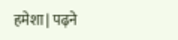हमेशा | पढ़ने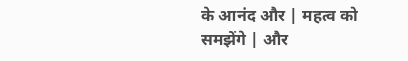के आनंद और | महत्व को समझेंगे | और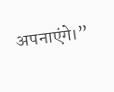अपनाएंगे।”